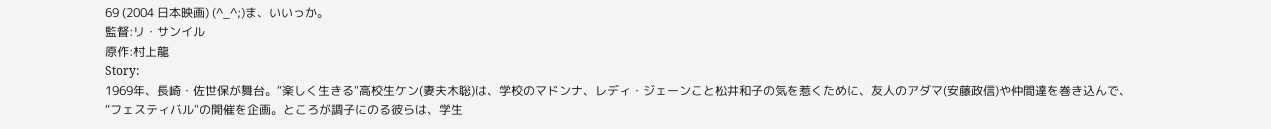69 (2004 日本映画) (^_^;)ま、いいっか。
監督:リ・サンイル
原作:村上龍
Story:
1969年、長崎・佐世保が舞台。“楽しく生きる"高校生ケン(妻夫木聡)は、学校のマドンナ、レディ・ジェーンこと松井和子の気を惹くために、友人のアダマ(安藤政信)や仲間達を巻き込んで、“フェスティバル"の開催を企画。ところが調子にのる彼らは、学生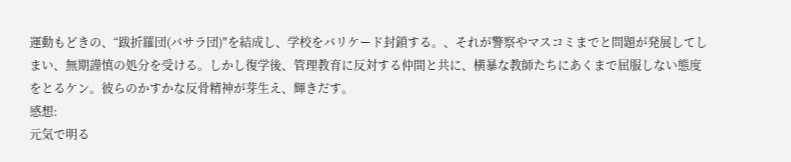運動もどきの、“跋折羅団(バサラ団)"を結成し、学校をバリケード封鎖する。、それが警察やマスコミまでと問題が発展してしまい、無期謹慎の処分を受ける。しかし復学後、管理教育に反対する仲間と共に、横暴な教師たちにあくまで屈服しない態度をとるケン。彼らのかすかな反骨精神が芽生え、輝きだす。
感想:
元気で明る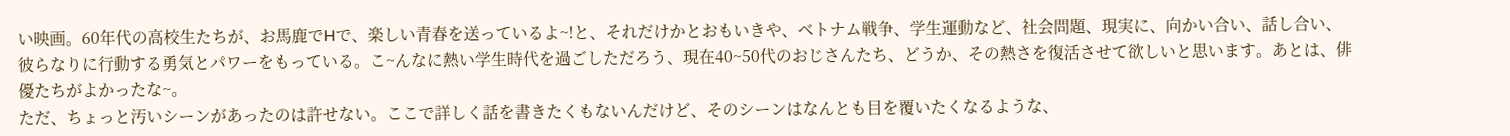い映画。60年代の高校生たちが、お馬鹿でHで、楽しい青春を送っているよ~!と、それだけかとおもいきや、ベトナム戦争、学生運動など、社会問題、現実に、向かい合い、話し合い、彼らなりに行動する勇気とパワーをもっている。こ~んなに熱い学生時代を過ごしただろう、現在40~50代のおじさんたち、どうか、その熱さを復活させて欲しいと思います。あとは、俳優たちがよかったな~。
ただ、ちょっと汚いシーンがあったのは許せない。ここで詳しく話を書きたくもないんだけど、そのシーンはなんとも目を覆いたくなるような、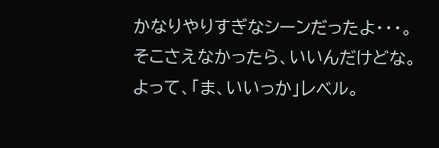かなりやりすぎなシーンだったよ・・・。そこさえなかったら、いいんだけどな。
よって、「ま、いいっか」レベル。